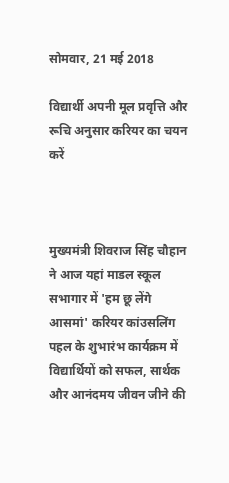सोमवार, 21 मई 2018

विद्यार्थी अपनी मूल प्रवृत्ति और रूचि अनुसार करियर का चयन करें



मुख्यमंत्री शिवराज सिंह चौहान ने आज यहां माडल स्कूल सभागार में 'हम छू लेंगे आसमां' करियर कांउसलिंग पहल के शुभारंभ कार्यक्रम में विद्यार्थियों को सफल, सार्थक और आनंदमय जीवन जीने की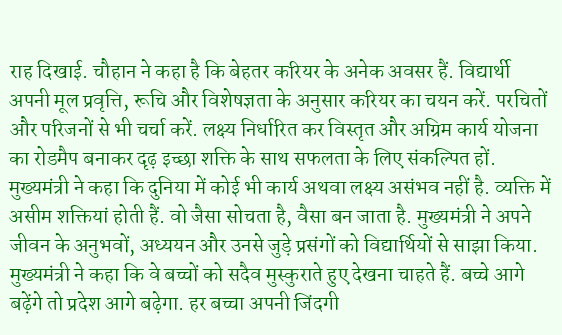राह दिखाई. चौहान ने कहा है कि बेहतर करियर के अनेक अवसर हैं. विद्यार्थी अपनी मूल प्रवृत्ति, रूचि और विशेषज्ञता के अनुसार करियर का चयन करें. परचितों और परिजनों से भी चर्चा करें. लक्ष्य निर्धारित कर विस्तृत और अग्रिम कार्य योजना का रोडमैप बनाकर दृढ़ इच्छा शक्ति के साथ सफलता के लिए संकल्पित हों. मुख्यमंत्री ने कहा कि दुनिया में कोई भी कार्य अथवा लक्ष्य असंभव नहीं है. व्यक्ति में असीम शक्तियां होती हैं. वो जैसा सोचता है, वैसा बन जाता है. मुख्यमंत्री ने अपने जीवन के अनुभवों, अध्ययन और उनसे जुड़े प्रसंगों को विद्यार्थियों से साझा किया.
मुख्यमंत्री ने कहा कि वे बच्चों को सदैव मुस्कुराते हुए देखना चाहते हैं. बच्चे आगे बढ़ेंगे तो प्रदेश आगे बढ़ेगा. हर बच्चा अपनी जिंदगी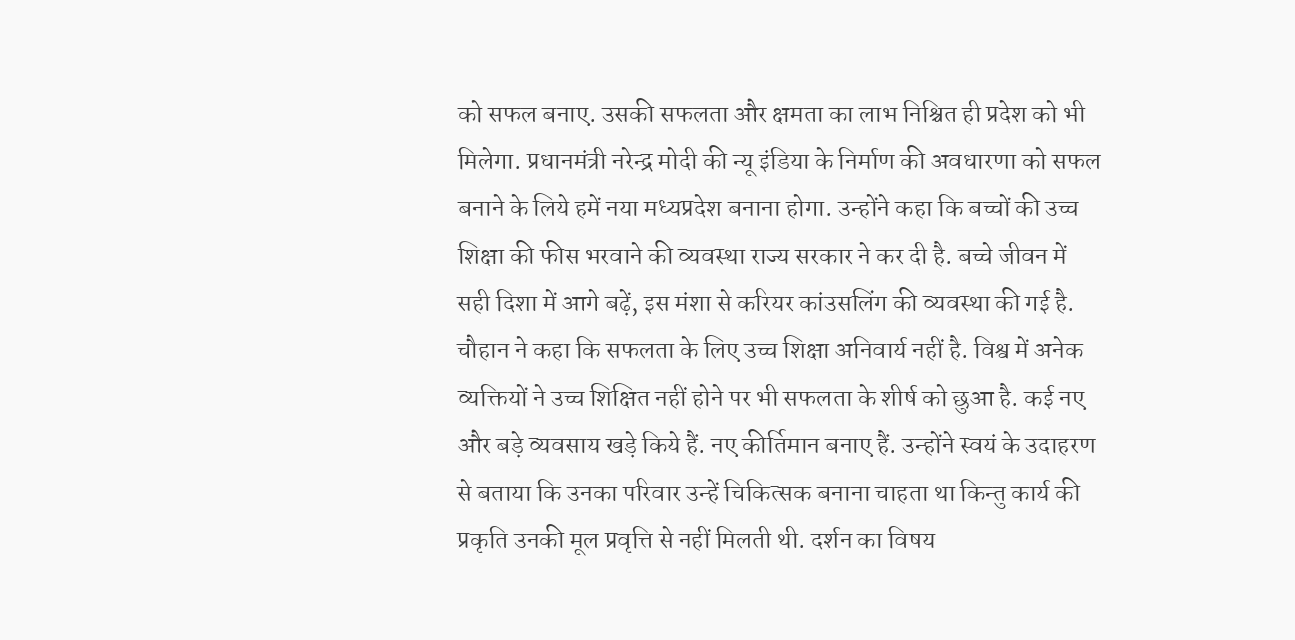को सफल बनाए. उसकी सफलता और क्षमता का लाभ निश्चित ही प्रदेश को भी मिलेगा. प्रधानमंत्री नरेन्द्र मोदी की न्यू इंडिया के निर्माण की अवधारणा को सफल बनाने के लिये हमें नया मध्यप्रदेश बनाना होगा. उन्होंने कहा कि बच्चों की उच्च शिक्षा की फीस भरवाने की व्यवस्था राज्य सरकार ने कर दी है. बच्चे जीवन में सही दिशा में आगे बढ़ें, इस मंशा से करियर कांउसलिंग की व्यवस्था की गई है. चौहान ने कहा कि सफलता के लिए उच्च शिक्षा अनिवार्य नहीं है. विश्व में अनेक व्यक्तियों ने उच्च शिक्षित नहीं होने पर भी सफलता के शीर्ष को छुआ है. कई नए और बड़े व्यवसाय खड़े किये हैं. नए कीर्तिमान बनाए हैं. उन्होंने स्वयं के उदाहरण से बताया कि उनका परिवार उन्हें चिकित्सक बनाना चाहता था किन्तु कार्य की प्रकृति उनकी मूल प्रवृत्ति से नहीं मिलती थी. दर्शन का विषय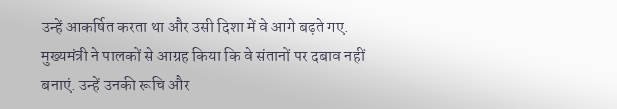उन्हें आकर्षित करता था और उसी दिशा में वे आगे बढ़ते गए.
मुख्यमंत्री ने पालकों से आग्रह किया कि वे संतानों पर दबाव नहीं बनाएं. उन्हें उनकी रूचि और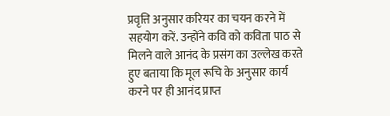प्रवृत्ति अनुसार करियर का चयन करने में सहयोग करें. उन्होंने कवि को कविता पाठ से मिलने वाले आनंद के प्रसंग का उल्लेख करते हुए बताया कि मूल रूचि के अनुसार कार्य करने पर ही आनंद प्राप्त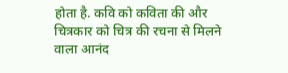होता है. कवि को कविता की और चित्रकार को चित्र की रचना से मिलने वाला आनंद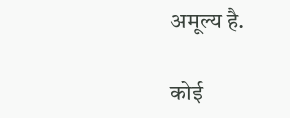अमूल्य है.

कोई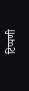टिप्पणी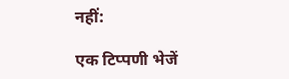नहीं:

एक टिप्पणी भेजें